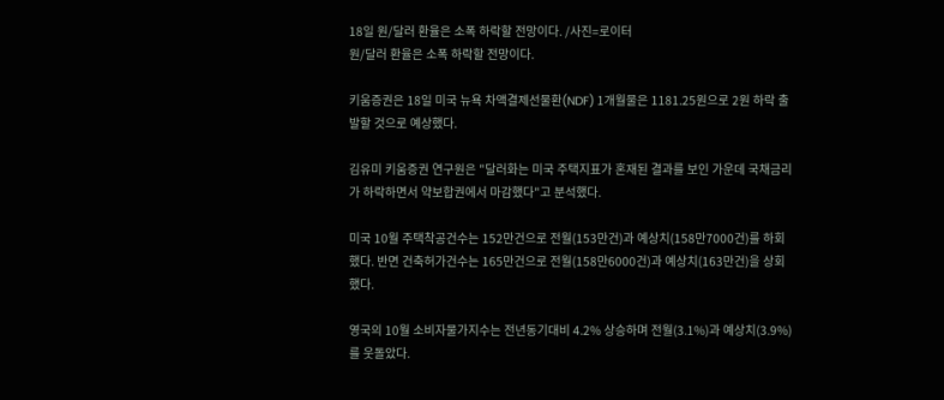18일 원/달러 환율은 소폭 하락할 전망이다. /사진=로이터
원/달러 환율은 소폭 하락할 전망이다.

키움증권은 18일 미국 뉴욕 차액결제선물환(NDF) 1개월물은 1181.25원으로 2원 하락 출발할 것으로 예상했다.

김유미 키움증권 연구원은 "달러화는 미국 주택지표가 혼재된 결과를 보인 가운데 국채금리가 하락하면서 약보합권에서 마감했다"고 분석했다.

미국 10월 주택착공건수는 152만건으로 전월(153만건)과 예상치(158만7000건)를 하회했다. 반면 건축허가건수는 165만건으로 전월(158만6000건)과 예상치(163만건)을 상회했다.

영국의 10월 소비자물가지수는 전년동기대비 4.2% 상승하며 전월(3.1%)과 예상치(3.9%)를 웃돌았다.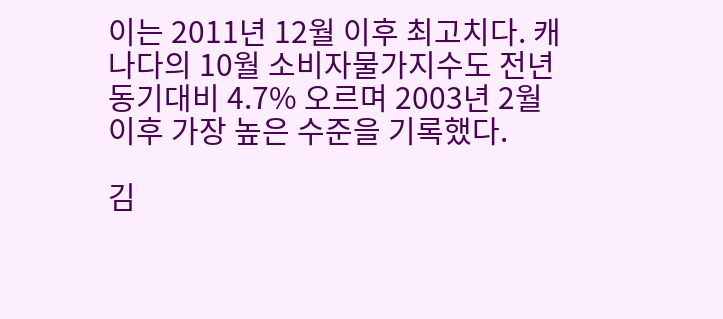이는 2011년 12월 이후 최고치다. 캐나다의 10월 소비자물가지수도 전년동기대비 4.7% 오르며 2003년 2월 이후 가장 높은 수준을 기록했다.

김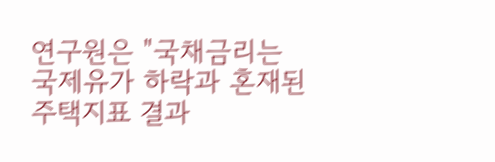연구원은 "국채금리는 국제유가 하락과 혼재된 주택지표 결과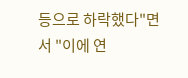등으로 하락했다"면서 "이에 연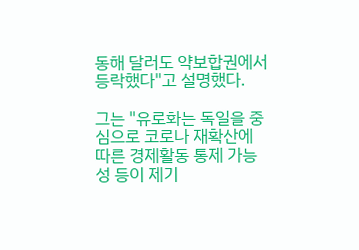동해 달러도 약보합권에서 등락했다"고 설명했다.

그는 "유로화는 독일을 중심으로 코로나 재확산에 따른 경제활동 통제 가능성 등이 제기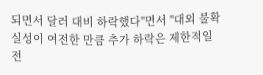되면서 달러 대비 하락했다"면서 "대외 불확실성이 여전한 만큼 추가 하락은 제한적일 전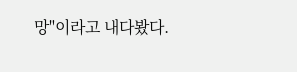망"이라고 내다봤다.